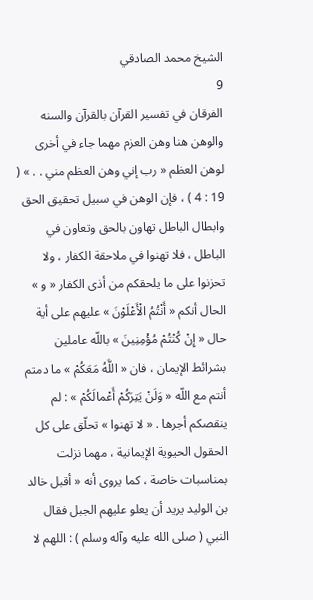الشيخ محمد الصادقي
9
الفرقان في تفسير القرآن بالقرآن والسنه
والوهن هنا وهن العزم مهما جاء في أخرى لوهن العظم « رب إني وهن العظم مني . . » ( 19 : 4 ) ، فإن الوهن في سبيل تحقيق الحق وابطال الباطل تهاون بالحق وتعاون في الباطل ، فلا تهنوا في ملاحقة الكفار ، ولا تحزنوا على ما يلحقكم من أذى الكفار « و » الحال أنكم « أَنْتُمُ الْأَعْلَوْنَ » عليهم على أية حال « إِنْ كُنْتُمْ مُؤْمِنِينَ » باللّه عاملين بشرائط الإيمان ، فان « اللَّهُ مَعَكُمْ » ما دمتم أنتم مع اللّه « وَلَنْ يَتِرَكُمْ أَعْمالَكُمْ » : لم ينقصكم أجرها . « لا تهنوا » تحلّق على كل الحقول الحيوية الإيمانية ، مهما نزلت بمناسبات خاصة ، كما يروى أنه « أقبل خالد بن الوليد يريد أن يعلو عليهم الجبل فقال النبي ( صلى الله عليه وآله وسلم ) : اللهم لا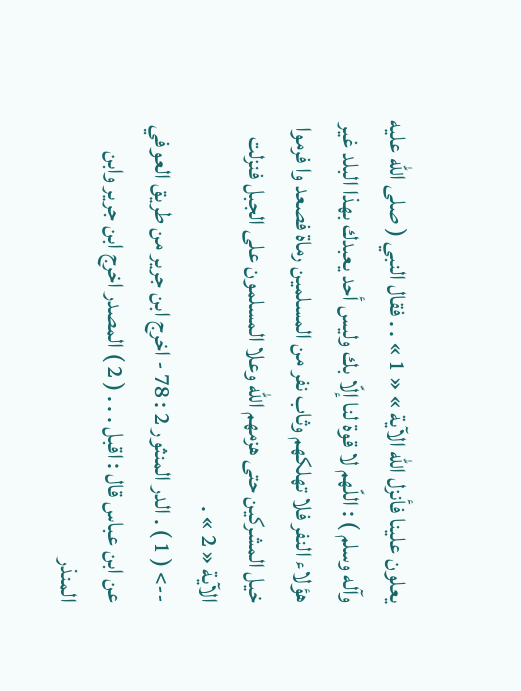يعلون علينا فأنزل الله الآية » « 1 » . . فقال النبي ( صلى اللّه عليه وآله وسلم ) : اللّهم لا قوة لنا إلّا بك وليس أحد يعبدك بهذا البلد غير هؤلاء النفر فلا تهلكهم وثاب نفر من المسلمين رماة فصعد وا فرموا خيل المشركين حتى هزمهم اللّه وعلا المسلمون على الجبل فنزلت الآية « 2 » .
--> ( 1 ) . الدر المنثور 2 : 78 - اخرج ابن جرير من طريق العوفي عن ابن عباس قال : اقبل . . . ( 2 ) المصدر اخرج ابن جرير وابن المنذر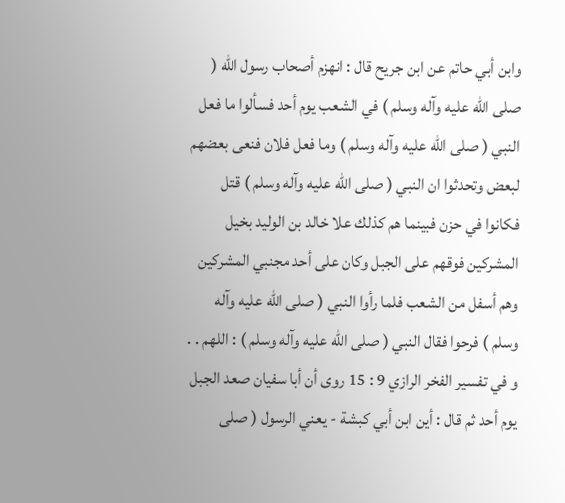وابن أبي حاتم عن ابن جريح قال : انهزم أصحاب رسول اللّه ( صلى اللّه عليه وآله وسلم ) في الشعب يوم أحد فسألوا ما فعل النبي ( صلى اللّه عليه وآله وسلم ) وما فعل فلان فنعى بعضهم لبعض وتحدثوا ان النبي ( صلى اللّه عليه وآله وسلم ) قتل فكانوا في حزن فبينما هم كذلك علا خالد بن الوليد بخيل المشركين فوقهم على الجبل وكان على أحد مجنبي المشركين وهم أسفل من الشعب فلما رأوا النبي ( صلى اللّه عليه وآله وسلم ) فرحوا فقال النبي ( صلى اللّه عليه وآله وسلم ) : اللهم . . و في تفسير الفخر الرازي 9 : 15 روى أن أبا سفيان صعد الجبل يوم أحد ثم قال : أين ابن أبي كبشة - يعني الرسول ( صلى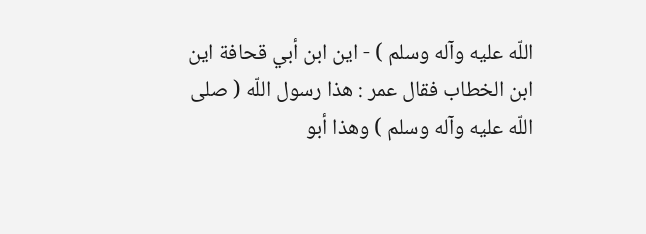اللّه عليه وآله وسلم ) - اين ابن أبي قحافة اين ابن الخطاب فقال عمر : هذا رسول اللّه ( صلى اللّه عليه وآله وسلم ) وهذا أبو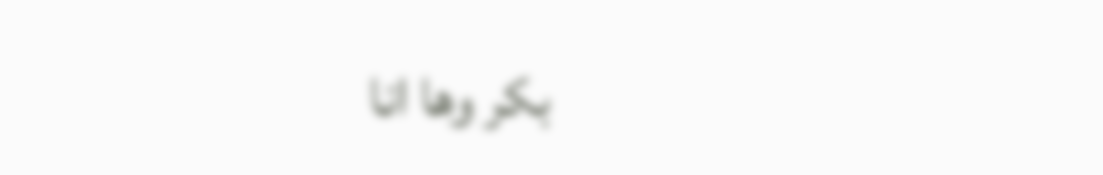بكر وها انا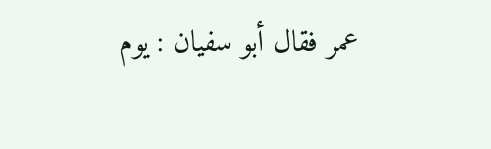عمر فقال أبو سفيان : يوم